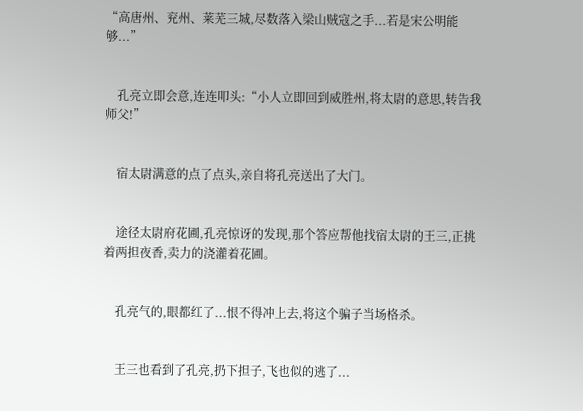“高唐州、兖州、莱芜三城,尽数落入梁山贼寇之手...若是宋公明能够...”


    孔亮立即会意,连连叩头:“小人立即回到威胜州,将太尉的意思,转告我师父!”


    宿太尉满意的点了点头,亲自将孔亮送出了大门。


    途径太尉府花圃,孔亮惊讶的发现,那个答应帮他找宿太尉的王三,正挑着两担夜香,卖力的浇灌着花圃。


    孔亮气的,眼都红了...恨不得冲上去,将这个骗子当场格杀。


    王三也看到了孔亮,扔下担子,飞也似的逃了...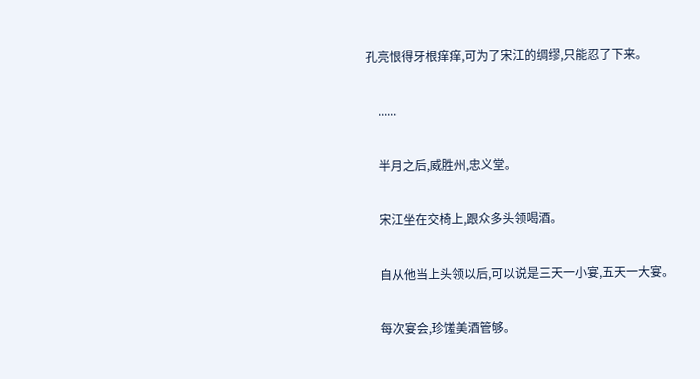孔亮恨得牙根痒痒,可为了宋江的绸缪,只能忍了下来。


    ......


    半月之后,威胜州,忠义堂。


    宋江坐在交椅上,跟众多头领喝酒。


    自从他当上头领以后,可以说是三天一小宴,五天一大宴。


    每次宴会,珍馐美酒管够。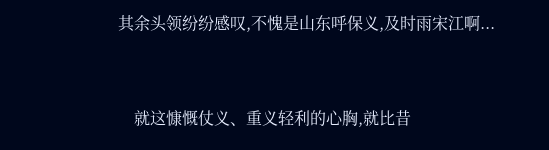其余头领纷纷感叹,不愧是山东呼保义,及时雨宋江啊...


    就这慷慨仗义、重义轻利的心胸,就比昔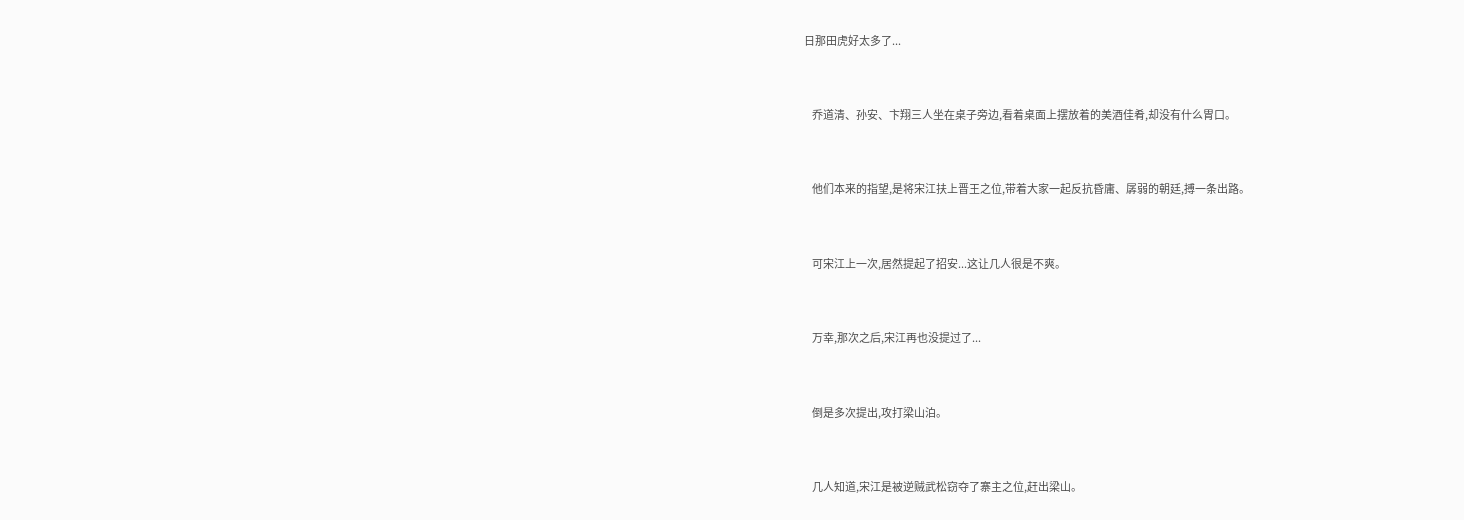日那田虎好太多了...


    乔道清、孙安、卞翔三人坐在桌子旁边,看着桌面上摆放着的美酒佳肴,却没有什么胃口。


    他们本来的指望,是将宋江扶上晋王之位,带着大家一起反抗昏庸、孱弱的朝廷,搏一条出路。


    可宋江上一次,居然提起了招安...这让几人很是不爽。


    万幸,那次之后,宋江再也没提过了...


    倒是多次提出,攻打梁山泊。


    几人知道,宋江是被逆贼武松窃夺了寨主之位,赶出梁山。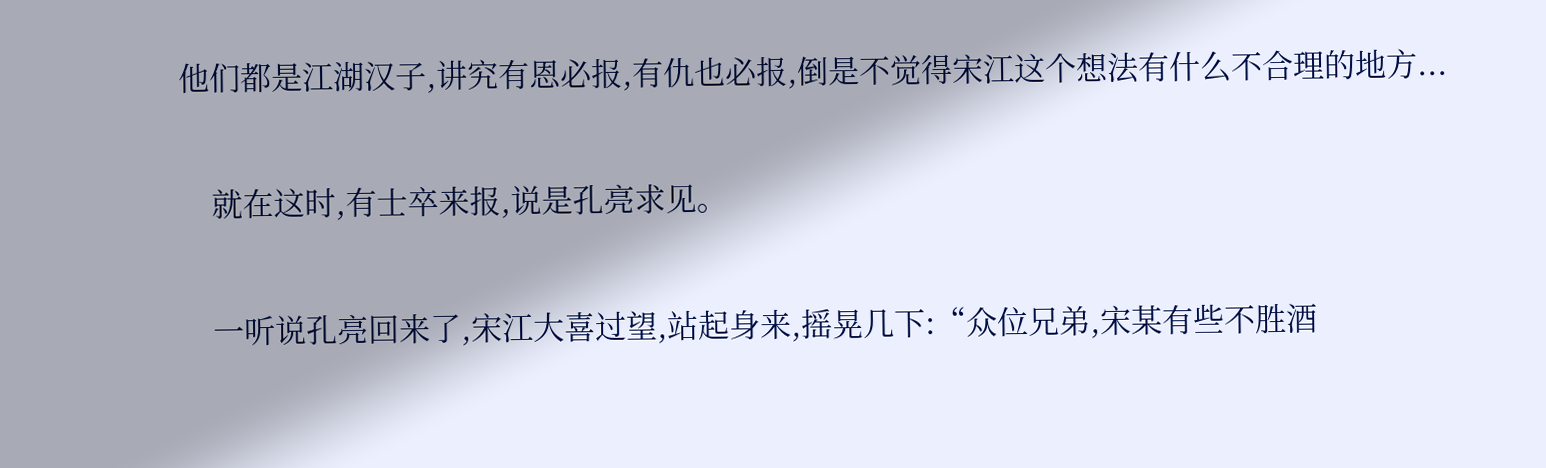他们都是江湖汉子,讲究有恩必报,有仇也必报,倒是不觉得宋江这个想法有什么不合理的地方...


    就在这时,有士卒来报,说是孔亮求见。


    一听说孔亮回来了,宋江大喜过望,站起身来,摇晃几下:“众位兄弟,宋某有些不胜酒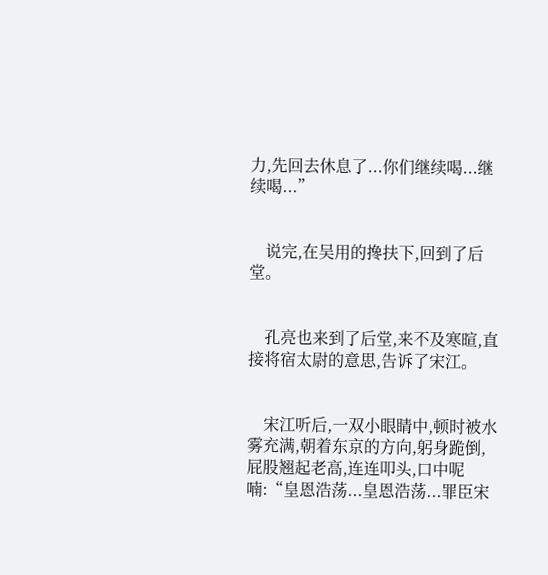力,先回去休息了...你们继续喝...继续喝...”


    说完,在吴用的搀扶下,回到了后堂。


    孔亮也来到了后堂,来不及寒暄,直接将宿太尉的意思,告诉了宋江。


    宋江听后,一双小眼睛中,顿时被水雾充满,朝着东京的方向,躬身跪倒,屁股翘起老高,连连叩头,口中呢喃:“皇恩浩荡...皇恩浩荡...罪臣宋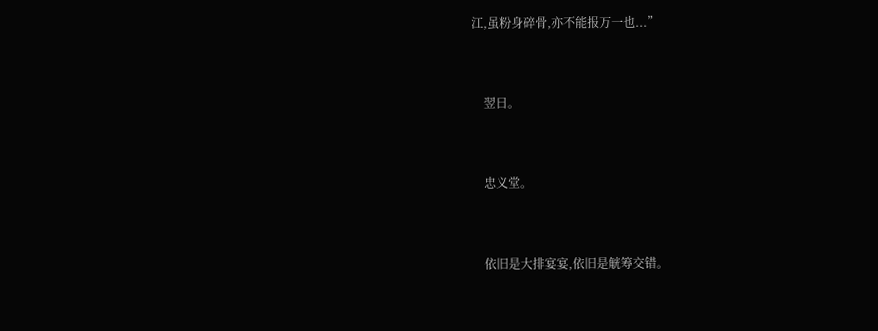江,虽粉身碎骨,亦不能报万一也...”


    翌日。


    忠义堂。


    依旧是大排宴宴,依旧是觥筹交错。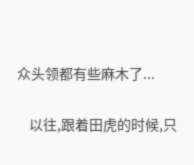众头领都有些麻木了...


    以往,跟着田虎的时候,只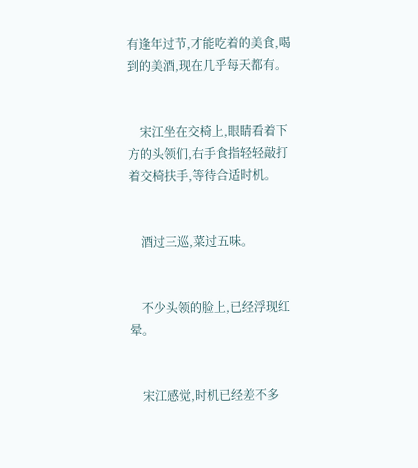有逢年过节,才能吃着的美食,喝到的美酒,现在几乎每天都有。


    宋江坐在交椅上,眼睛看着下方的头领们,右手食指轻轻敲打着交椅扶手,等待合适时机。


    酒过三巡,菜过五味。


    不少头领的脸上,已经浮现红晕。


    宋江感觉,时机已经差不多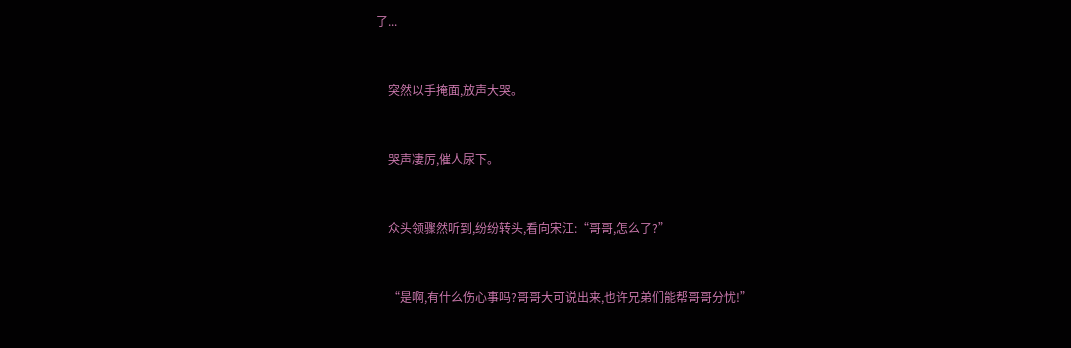了...


    突然以手掩面,放声大哭。


    哭声凄厉,催人尿下。


    众头领骤然听到,纷纷转头,看向宋江:“哥哥,怎么了?”


    “是啊,有什么伤心事吗?哥哥大可说出来,也许兄弟们能帮哥哥分忧!”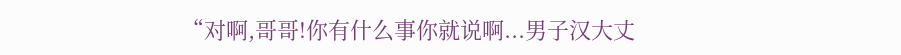“对啊,哥哥!你有什么事你就说啊...男子汉大丈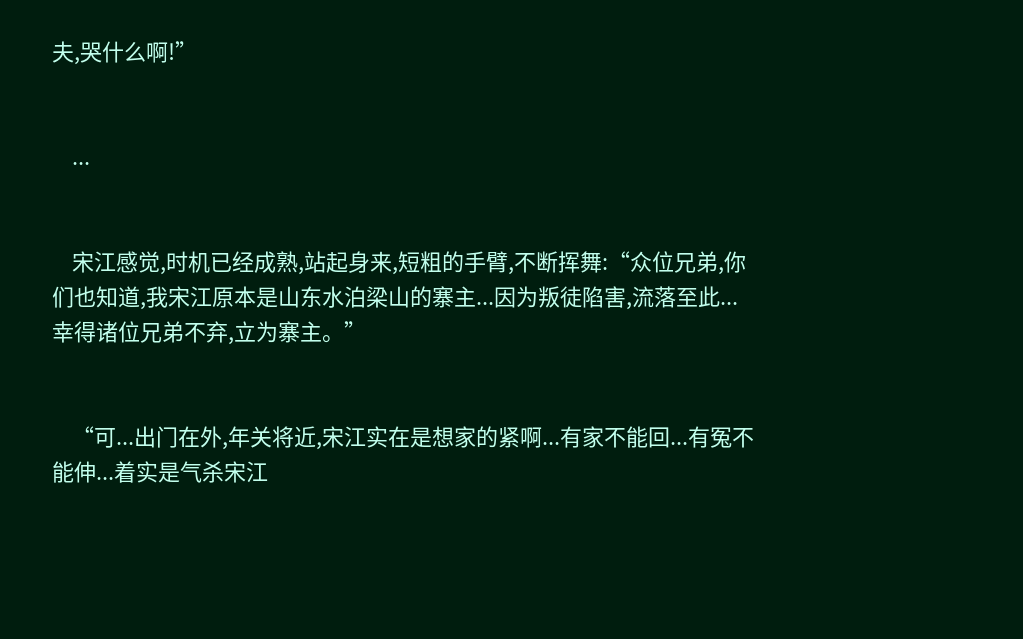夫,哭什么啊!”


    ...


    宋江感觉,时机已经成熟,站起身来,短粗的手臂,不断挥舞:“众位兄弟,你们也知道,我宋江原本是山东水泊梁山的寨主...因为叛徒陷害,流落至此...幸得诸位兄弟不弃,立为寨主。”


    “可...出门在外,年关将近,宋江实在是想家的紧啊...有家不能回...有冤不能伸...着实是气杀宋江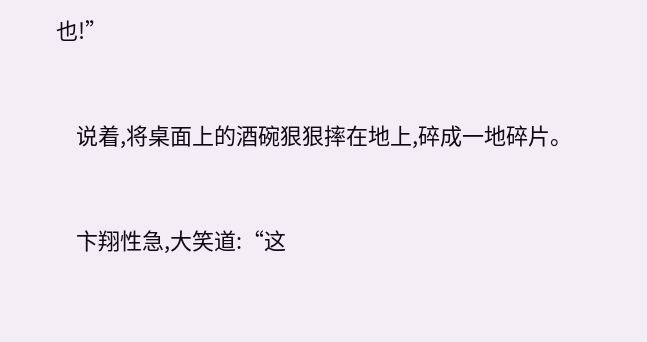也!”


    说着,将桌面上的酒碗狠狠摔在地上,碎成一地碎片。


    卞翔性急,大笑道:“这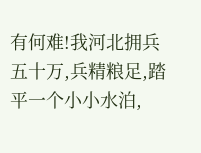有何难!我河北拥兵五十万,兵精粮足,踏平一个小小水泊,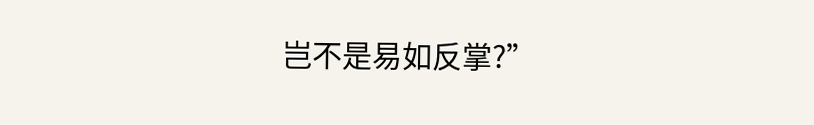岂不是易如反掌?”